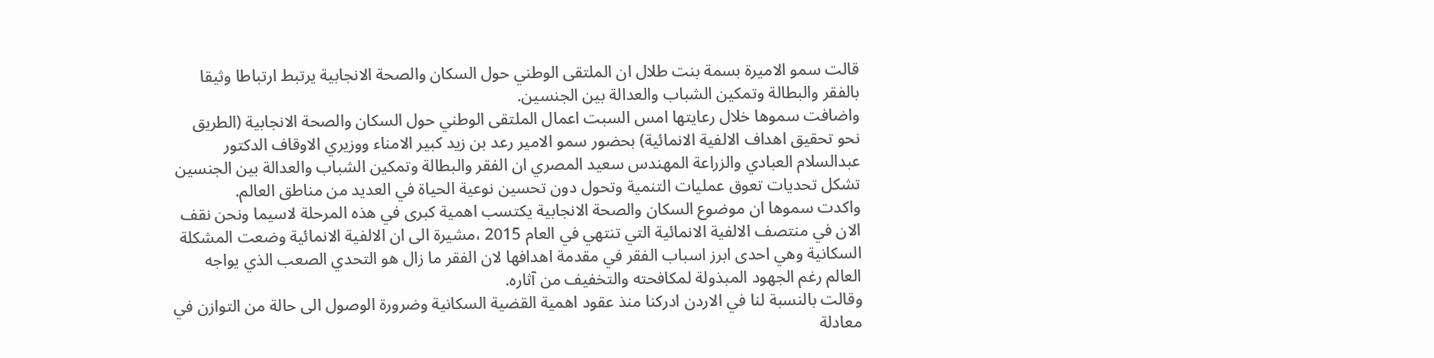قالت سمو الاميرة بسمة بنت طلال ان الملتقى الوطني حول السكان والصحة الانجابية يرتبط ارتباطا وثيقا بالفقر والبطالة وتمكين الشباب والعدالة بين الجنسين.
واضافت سموها خلال رعايتها امس السبت اعمال الملتقى الوطني حول السكان والصحة الانجابية (الطريق نحو تحقيق اهداف الالفية الانمائية) بحضور سمو الامير رعد بن زيد كبير الامناء ووزيري الاوقاف الدكتور عبدالسلام العبادي والزراعة المهندس سعيد المصري ان الفقر والبطالة وتمكين الشباب والعدالة بين الجنسين تشكل تحديات تعوق عمليات التنمية وتحول دون تحسين نوعية الحياة في العديد من مناطق العالم.
واكدت سموها ان موضوع السكان والصحة الانجابية يكتسب اهمية كبرى في هذه المرحلة لاسيما ونحن نقف الان في منتصف الالفية الانمائية التي تنتهي في العام 2015 ،مشيرة الى ان الالفية الانمائية وضعت المشكلة السكانية وهي احدى ابرز اسباب الفقر في مقدمة اهدافها لان الفقر ما زال هو التحدي الصعب الذي يواجه العالم رغم الجهود المبذولة لمكافحته والتخفيف من آثاره.
وقالت بالنسبة لنا في الاردن ادركنا منذ عقود اهمية القضية السكانية وضرورة الوصول الى حالة من التوازن في معادلة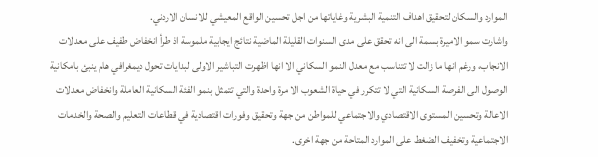الموارد والسكان لتحقيق اهداف التنمية البشرية وغاياتها من اجل تحسين الواقع المعيشي للانسان الاردني.
واشارت سمو الاميرة بسمة الى انه تحقق على مدى السنوات القليلة الماضية نتائج ايجابية ملموسة اذ طرأ انخفاض طفيف على معدلات الانجاب، ورغم انها ما زالت لا تتناسب مع معدل النمو السكاني الا انها اظهرت التباشير الاولى لبدايات تحول ديمغرافي هام ينبئ بامكانية الوصول الى الفرصة السكانية التي لا تتكرر في حياة الشعوب الا مرة واحدة والتي تتمثل بنمو الفئة السكانية العاملة وانخفاض معدلات الاعالة وتحسين المستوى الاقتصادي والاجتماعي للمواطن من جهة وتحقيق وفورات اقتصادية في قطاعات التعليم والصحة والخدمات الاجتماعية وتخفيف الضغط على الموارد المتاحة من جهة اخرى.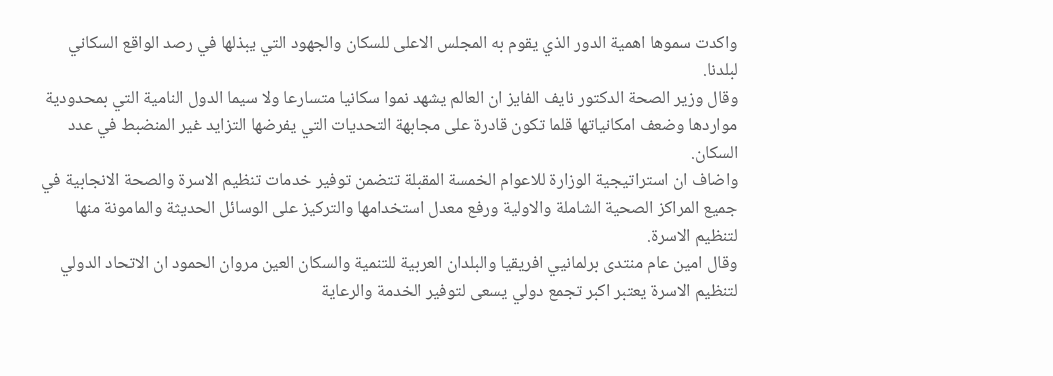واكدت سموها اهمية الدور الذي يقوم به المجلس الاعلى للسكان والجهود التي يبذلها في رصد الواقع السكاني لبلدنا.
وقال وزير الصحة الدكتور نايف الفايز ان العالم يشهد نموا سكانيا متسارعا ولا سيما الدول النامية التي بمحدودية مواردها وضعف امكانياتها قلما تكون قادرة على مجابهة التحديات التي يفرضها التزايد غير المنضبط في عدد السكان.
واضاف ان استراتيجية الوزارة للاعوام الخمسة المقبلة تتضمن توفير خدمات تنظيم الاسرة والصحة الانجابية في جميع المراكز الصحية الشاملة والاولية ورفع معدل استخدامها والتركيز على الوسائل الحديثة والمامونة منها لتنظيم الاسرة.
وقال امين عام منتدى برلمانيي افريقيا والبلدان العربية للتنمية والسكان العين مروان الحمود ان الاتحاد الدولي لتنظيم الاسرة يعتبر اكبر تجمع دولي يسعى لتوفير الخدمة والرعاية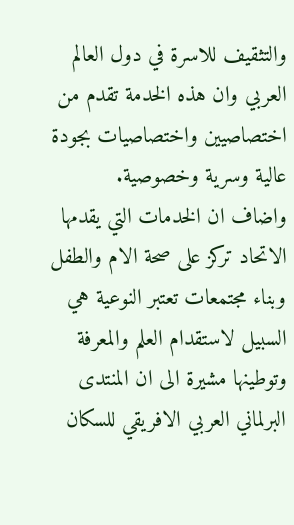والتثقيف للاسرة في دول العالم العربي وان هذه الخدمة تقدم من اختصاصيين واختصاصيات بجودة عالية وسرية وخصوصية.
واضاف ان الخدمات التي يقدمها الاتحاد تركز على صحة الام والطفل وبناء مجتمعات تعتبر النوعية هي السبيل لاستقدام العلم والمعرفة وتوطينها مشيرة الى ان المنتدى البرلماني العربي الافريقي للسكان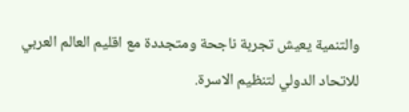والتنمية يعيش تجربة ناجحة ومتجددة مع اقليم العالم العربي للاتحاد الدولي لتنظيم الاسرة.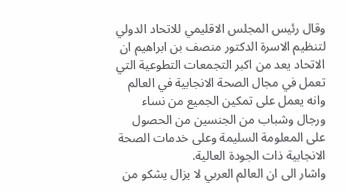وقال رئيس المجلس الاقليمي للاتحاد الدولي لتنظيم الاسرة الدكتور منصف بن ابراهيم ان الاتحاد يعد من اكبر التجمعات التطوعية التي تعمل في مجال الصحة الانجابية في العالم وانه يعمل على تمكين الجميع من نساء ورجال وشباب من الجنسين من الحصول على المعلومة السليمة وعلى خدمات الصحة الانجابية ذات الجودة العالية.
واشار الى ان العالم العربي لا يزال يشكو من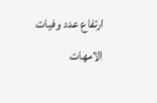ارتفاع عدد وفيات الامهات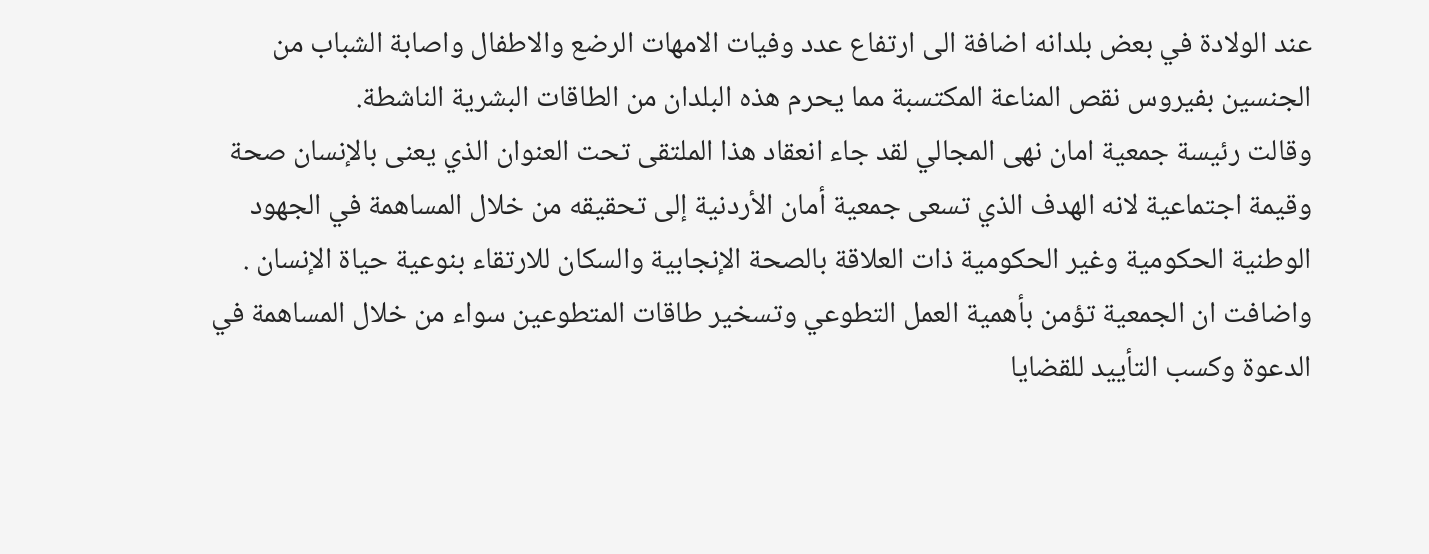عند الولادة في بعض بلدانه اضافة الى ارتفاع عدد وفيات الامهات الرضع والاطفال واصابة الشباب من الجنسين بفيروس نقص المناعة المكتسبة مما يحرم هذه البلدان من الطاقات البشرية الناشطة.
وقالت رئيسة جمعية امان نهى المجالي لقد جاء انعقاد هذا الملتقى تحت العنوان الذي يعنى بالإنسان صحة وقيمة اجتماعية لانه الهدف الذي تسعى جمعية أمان الأردنية إلى تحقيقه من خلال المساهمة في الجهود الوطنية الحكومية وغير الحكومية ذات العلاقة بالصحة الإنجابية والسكان للارتقاء بنوعية حياة الإنسان .
واضافت ان الجمعية تؤمن بأهمية العمل التطوعي وتسخير طاقات المتطوعين سواء من خلال المساهمة في الدعوة وكسب التأييد للقضايا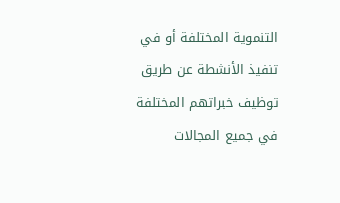التنموية المختلفة أو في تنفيذ الأنشطة عن طريق توظيف خبراتهم المختلفة في جميع المجالات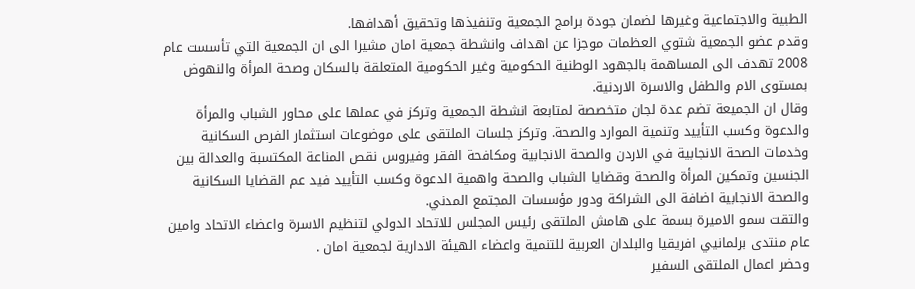الطبية والاجتماعية وغيرها لضمان جودة برامج الجمعية وتنفيذها وتحقيق أهدافها.
وقدم عضو الجمعية شتوي العظمات موجزا عن اهداف وانشطة جمعية امان مشيرا الى ان الجمعية التي تأسست عام 2008 تهدف الى المساهمة بالجهود الوطنية الحكومية وغير الحكومية المتعلقة بالسكان وصحة المرأة والنهوض بمستوى الام والطفل والاسرة الاردنية.
وقال ان الجميعة تضم عدة لجان متخصصة لمتابعة انشطة الجمعية وتركز في عملها على محاور الشباب والمرأة والدعوة وكسب التأييد وتنمية الموارد والصحة. وتركز جلسات الملتقى على موضوعات استثمار الفرص السكانية وخدمات الصحة الانجابية في الاردن والصحة الانجابية ومكافحة الفقر وفيروس نقص المناعة المكتسبة والعدالة بين الجنسين وتمكين المرأة والصحة وقضايا الشباب والصحة واهمية الدعوة وكسب التأييد فيد عم القضايا السكانية والصحة الانجابية اضافة الى الشراكة ودور مؤسسات المجتمع المدني.
والتقت سمو الاميرة بسمة على هامش الملتقى رئيس المجلس للاتحاد الدولي لتنظيم الاسرة واعضاء الاتحاد وامين عام منتدى برلمانيي افريقيا والبلدان العربية للتنمية واعضاء الهيئة الادارية لجمعية امان .
وحضر اعمال الملتقى السفير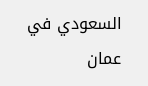السعودي في عمان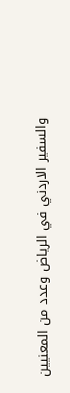والسفير الاردني في الرياض وعدد من المعنيين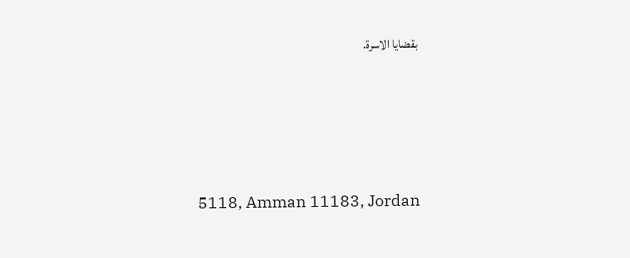بقضايا الاسرة.








5118, Amman 11183, Jordan